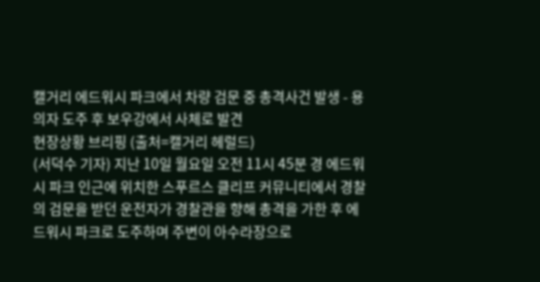캘거리 에드워시 파크에서 차량 검문 중 총격사건 발생 - 용의자 도주 후 보우강에서 사체로 발견
현장상황 브리핑 (출처=캘거리 헤럴드)
(서덕수 기자) 지난 10일 월요일 오전 11시 45분 경 에드워시 파크 인근에 위치한 스푸르스 클리프 커뮤니티에서 경찰의 검문을 받던 운전자가 경찰관을 향해 총격을 가한 후 에드워시 파크로 도주하며 주변이 아수라장으로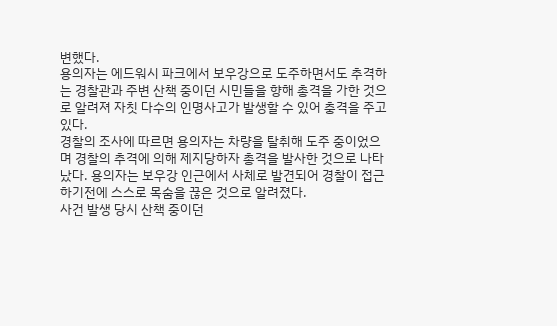변했다.
용의자는 에드워시 파크에서 보우강으로 도주하면서도 추격하는 경찰관과 주변 산책 중이던 시민들을 향해 총격을 가한 것으로 알려져 자칫 다수의 인명사고가 발생할 수 있어 충격을 주고 있다.
경찰의 조사에 따르면 용의자는 차량을 탈취해 도주 중이었으며 경찰의 추격에 의해 제지당하자 총격을 발사한 것으로 나타났다. 용의자는 보우강 인근에서 사체로 발견되어 경찰이 접근하기전에 스스로 목숨을 끊은 것으로 알려졌다.
사건 발생 당시 산책 중이던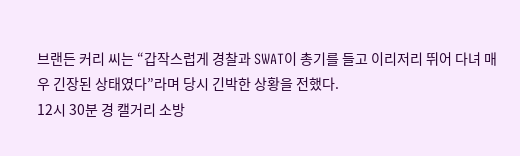브랜든 커리 씨는 “갑작스럽게 경찰과 SWAT이 총기를 들고 이리저리 뛰어 다녀 매우 긴장된 상태였다”라며 당시 긴박한 상황을 전했다.
12시 30분 경 캘거리 소방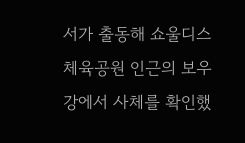서가 출동해 쇼울디스 체육공원 인근의 보우강에서 사체를 확인했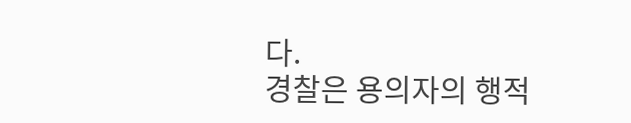다.
경찰은 용의자의 행적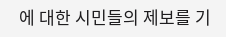에 대한 시민들의 제보를 기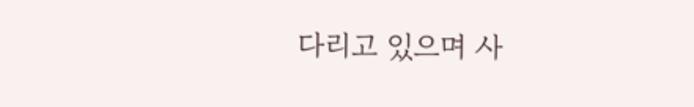다리고 있으며 사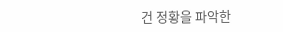건 정황을 파악한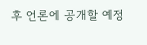후 언론에 공개할 예정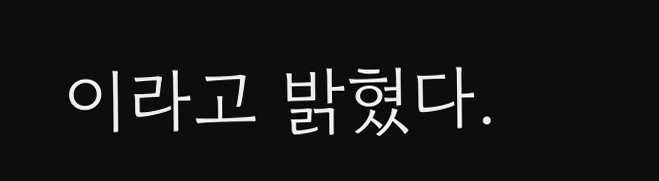이라고 밝혔다.